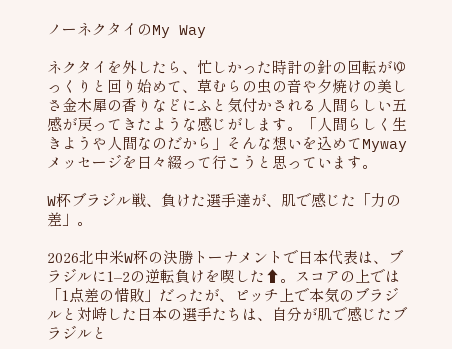ノーネクタイのMy Way

ネクタイを外したら、忙しかった時計の針の回転がゆっくりと回り始めて、草むらの虫の音や夕焼けの美しさ金木犀の香りなどにふと気付かされる人間らしい五感が戻ってきたような感じがします。「人間らしく生きようや人間なのだから」そんな想いを込めてMywayメッセージを日々綴って行こうと思っています。

W杯ブラジル戦、負けた選手達が、肌で感じた「力の差」。

2026北中米W杯の決勝トーナメントで日本代表は、ブラジルに1–2の逆転負けを喫した⬆。スコアの上では「1点差の惜敗」だったが、ピッチ上で本気のブラジルと対峙した日本の選手たちは、自分が肌で感じたブラジルと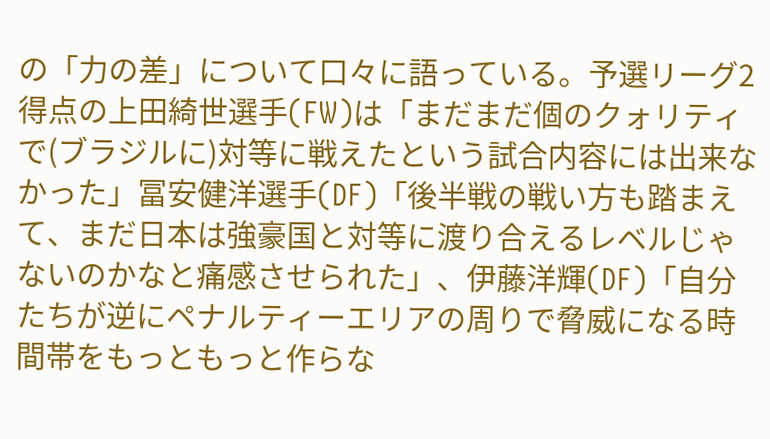の「力の差」について口々に語っている。予選リーグ2得点の上田綺世選手(FW)は「まだまだ個のクォリティで(ブラジルに)対等に戦えたという試合内容には出来なかった」冨安健洋選手(DF)「後半戦の戦い方も踏まえて、まだ日本は強豪国と対等に渡り合えるレベルじゃないのかなと痛感させられた」、伊藤洋輝(DF)「自分たちが逆にペナルティーエリアの周りで脅威になる時間帯をもっともっと作らな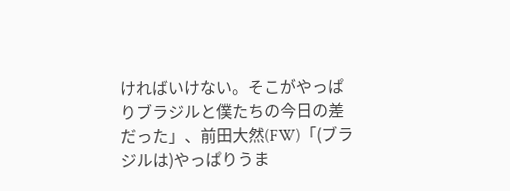ければいけない。そこがやっぱりブラジルと僕たちの今日の差だった」、前田大然(FW)「(ブラジルは)やっぱりうま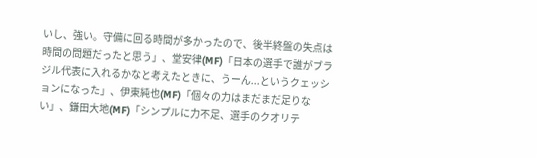いし、強い。守備に回る時間が多かったので、後半終盤の失点は時間の問題だったと思う」、堂安律(MF)「日本の選手で誰がブラジル代表に入れるかなと考えたときに、うーん...というクェッションになった」、伊東純也(MF)「個々の力はまだまだ足りない」、鎌田大地(MF)「シンプルに力不足、選手のクオリテ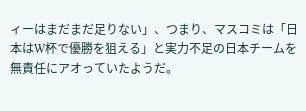ィーはまだまだ足りない」、つまり、マスコミは「日本はW杯で優勝を狙える」と実力不足の日本チームを無責任にアオっていたようだ。